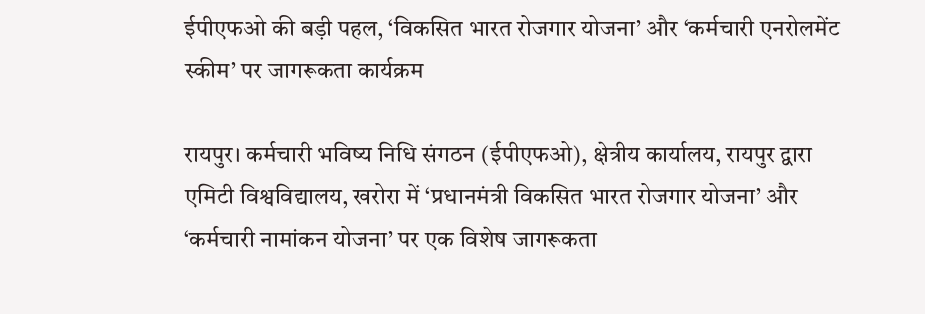ईपीएफओ की बड़ी पहल, ‘विकसित भारत रोजगार योजना’ और ‘कर्मचारी एनरोलमेंट स्कीम’ पर जागरूकता कार्यक्रम

रायपुर। कर्मचारी भविष्य निधि संगठन (ईपीएफओ), क्षेत्रीय कार्यालय, रायपुर द्वारा एमिटी विश्वविद्यालय, खरोरा में ‘प्रधानमंत्री विकसित भारत रोजगार योजना’ और ‘कर्मचारी नामांकन योजना’ पर एक विशेष जागरूकता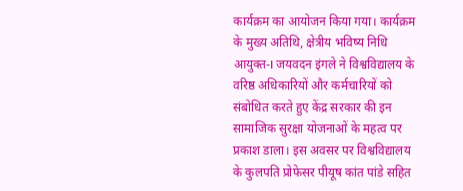कार्यक्रम का आयोजन किया गया। कार्यक्रम के मुख्य अतिथि, क्षेत्रीय भविष्य निधि आयुक्त-I जयवदन इंगले ने विश्वविद्यालय के वरिष्ठ अधिकारियों और कर्मचारियों को संबोधित करते हुए केंद्र सरकार की इन सामाजिक सुरक्षा योजनाओं के महत्व पर प्रकाश डाला। इस अवसर पर विश्वविद्यालय के कुलपति प्रोफेसर पीयूष कांत पांडे सहित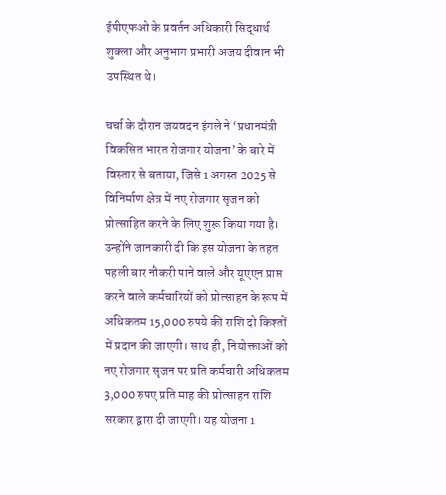ईपीएफओ के प्रवर्तन अधिकारी सिद्धार्थ शुक्ला और अनुभाग प्रभारी अजय दीवान भी उपस्थित थे।

चर्चा के दौरान जयवदन इंगले ने ‘प्रधानमंत्री विकसित भारत रोजगार योजना’ के बारे में विस्तार से बताया, जिसे 1 अगस्त 2025 से विनिर्माण क्षेत्र में नए रोजगार सृजन को प्रोत्साहित करने के लिए शुरू किया गया है। उन्होंने जानकारी दी कि इस योजना के तहत पहली बार नौकरी पाने वाले और यूएएन प्राप्त करने वाले कर्मचारियों को प्रोत्साहन के रूप में अधिकतम 15,000 रुपये की राशि दो किश्तों में प्रदान की जाएगी। साथ ही, नियोक्ताओं को नए रोजगार सृजन पर प्रति कर्मचारी अधिकतम 3,000 रुपए प्रति माह की प्रोत्साहन राशि सरकार द्वारा दी जाएगी। यह योजना 1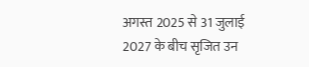अगस्त 2025 से 31 जुलाई 2027 के बीच सृजित उन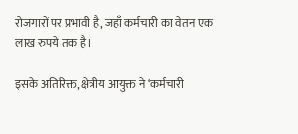रोजगारों पर प्रभावी है, जहाँ कर्मचारी का वेतन एक लाख रुपये तक है।

इसके अतिरिक्त, क्षेत्रीय आयुक्त ने ‘कर्मचारी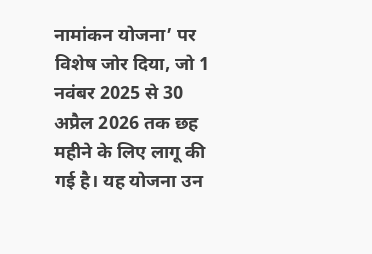नामांकन योजना’ पर विशेष जोर दिया, जो 1 नवंबर 2025 से 30 अप्रैल 2026 तक छह महीने के लिए लागू की गई है। यह योजना उन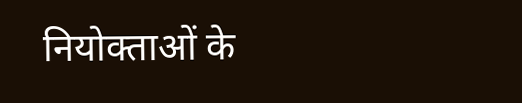नियोक्ताओं के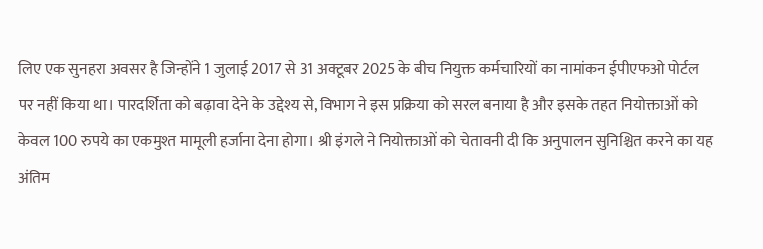लिए एक सुनहरा अवसर है जिन्होंने 1 जुलाई 2017 से 31 अक्टूबर 2025 के बीच नियुक्त कर्मचारियों का नामांकन ईपीएफओ पोर्टल पर नहीं किया था। पारदर्शिता को बढ़ावा देने के उद्देश्य से, विभाग ने इस प्रक्रिया को सरल बनाया है और इसके तहत नियोक्ताओं को केवल 100 रुपये का एकमुश्त मामूली हर्जाना देना होगा। श्री इंगले ने नियोक्ताओं को चेतावनी दी कि अनुपालन सुनिश्चित करने का यह अंतिम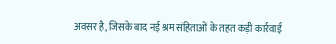अवसर है, जिसके बाद नई श्रम संहिताओं के तहत कड़ी कार्रवाई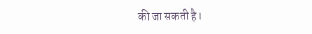की जा सकती है।